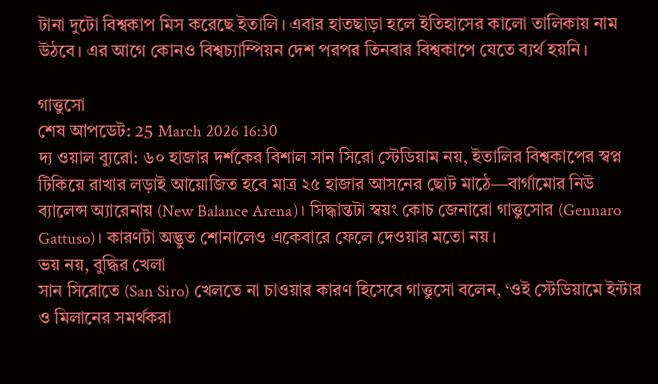টানা দুটো বিশ্বকাপ মিস করেছে ইতালি। এবার হাতছাড়া হলে ইতিহাসের কালো তালিকায় নাম উঠবে। এর আগে কোনও বিশ্বচ্যাম্পিয়ন দেশ পরপর তিনবার বিশ্বকাপে যেতে ব্যর্থ হয়নি।

গাত্তুসো
শেষ আপডেট: 25 March 2026 16:30
দ্য ওয়াল ব্যুরো: ৬০ হাজার দর্শকের বিশাল সান সিরো স্টেডিয়াম নয়, ইতালির বিশ্বকাপের স্বপ্ন টিকিয়ে রাখার লড়াই আয়োজিত হবে মাত্র ২৫ হাজার আসনের ছোট মাঠে—বার্গামোর নিউ ব্যালেন্স অ্যারেনায় (New Balance Arena)। সিদ্ধান্তটা স্বয়ং কোচ জেনারো গাত্তুসোর (Gennaro Gattuso)। কারণটা অদ্ভুত শোনালেও একেবারে ফেলে দেওয়ার মতো নয়।
ভয় নয়, বুদ্ধির খেলা
সান সিরোতে (San Siro) খেলতে না চাওয়ার কারণ হিসেবে গাত্তুসো বলেন, ‘ওই স্টেডিয়ামে ইন্টার ও মিলানের সমর্থকরা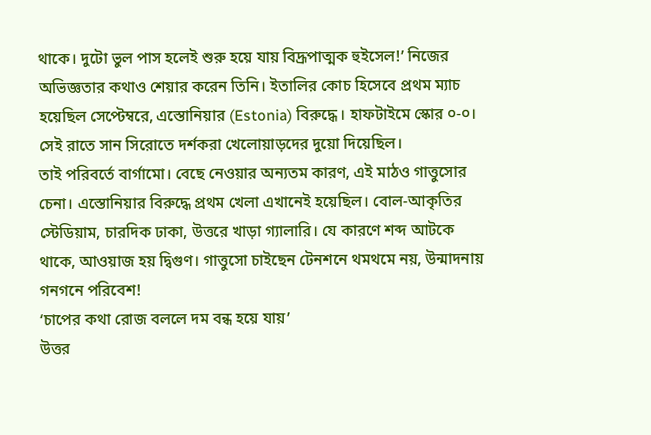থাকে। দুটো ভুল পাস হলেই শুরু হয়ে যায় বিদ্রূপাত্মক হুইসেল!’ নিজের অভিজ্ঞতার কথাও শেয়ার করেন তিনি। ইতালির কোচ হিসেবে প্রথম ম্যাচ হয়েছিল সেপ্টেম্বরে, এস্তোনিয়ার (Estonia) বিরুদ্ধে। হাফটাইমে স্কোর ০-০। সেই রাতে সান সিরোতে দর্শকরা খেলোয়াড়দের দুয়ো দিয়েছিল।
তাই পরিবর্তে বার্গামো। বেছে নেওয়ার অন্যতম কারণ, এই মাঠও গাত্তুসোর চেনা। এস্তোনিয়ার বিরুদ্ধে প্রথম খেলা এখানেই হয়েছিল। বোল-আকৃতির স্টেডিয়াম, চারদিক ঢাকা, উত্তরে খাড়া গ্যালারি। যে কারণে শব্দ আটকে থাকে, আওয়াজ হয় দ্বিগুণ। গাত্তুসো চাইছেন টেনশনে থমথমে নয়, উন্মাদনায় গনগনে পরিবেশ!
‘চাপের কথা রোজ বললে দম বন্ধ হয়ে যায়’
উত্তর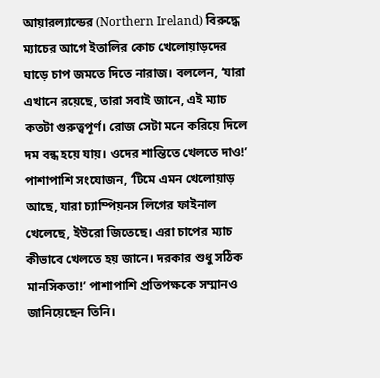আয়ারল্যান্ডের (Northern Ireland) বিরুদ্ধে ম্যাচের আগে ইতালির কোচ খেলোয়াড়দের ঘাড়ে চাপ জমতে দিতে নারাজ। বললেন, ‘যারা এখানে রয়েছে, তারা সবাই জানে, এই ম্যাচ কতটা গুরুত্বপূর্ণ। রোজ সেটা মনে করিয়ে দিলে দম বন্ধ হয়ে যায়। ওদের শান্তিতে খেলতে দাও!’ পাশাপাশি সংযোজন, ‘টিমে এমন খেলোয়াড় আছে, যারা চ্যাম্পিয়নস লিগের ফাইনাল খেলেছে, ইউরো জিতেছে। এরা চাপের ম্যাচ কীভাবে খেলতে হয় জানে। দরকার শুধু সঠিক মানসিকতা!’ পাশাপাশি প্রতিপক্ষকে সম্মানও জানিয়েছেন তিনি।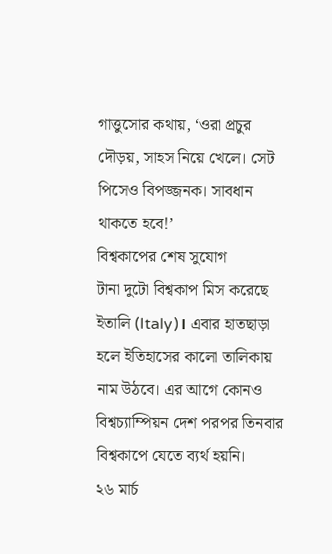গাত্তুসোর কথায়, ‘ওরা প্রচুর দৌড়য়, সাহস নিয়ে খেলে। সেট পিসেও বিপজ্জনক। সাবধান থাকতে হবে!’
বিশ্বকাপের শেষ সুযোগ
টানা দুটো বিশ্বকাপ মিস করেছে ইতালি (Italy)। এবার হাতছাড়া হলে ইতিহাসের কালো তালিকায় নাম উঠবে। এর আগে কোনও বিশ্বচ্যাম্পিয়ন দেশ পরপর তিনবার বিশ্বকাপে যেতে ব্যর্থ হয়নি।
২৬ মার্চ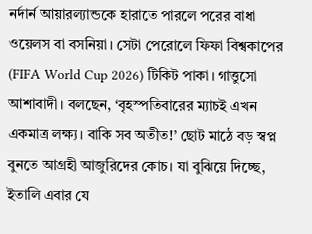নর্দার্ন আয়ারল্যান্ডকে হারাতে পারলে পরের বাধা ওয়েলস বা বসনিয়া। সেটা পেরোলে ফিফা বিশ্বকাপের (FIFA World Cup 2026) টিকিট পাকা। গাত্তুসো আশাবাদী। বলছেন, ‘বৃহস্পতিবারের ম্যাচই এখন একমাত্র লক্ষ্য। বাকি সব অতীত!’ ছোট মাঠে বড় স্বপ্ন বুনতে আগ্রহী আজুরিদের কোচ। যা বুঝিয়ে দিচ্ছে, ইতালি এবার যে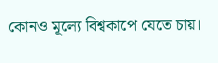কোনও মূল্যে বিশ্বকাপে যেতে চায়।